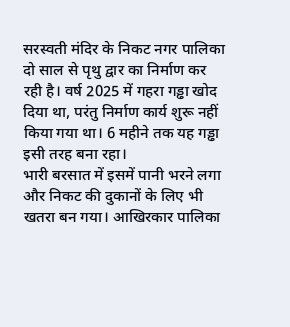सरस्वती मंदिर के निकट नगर पालिका दो साल से पृथु द्वार का निर्माण कर रही है। वर्ष 2025 में गहरा गड्ढा खोद दिया था, परंतु निर्माण कार्य शुरू नहीं किया गया था। 6 महीने तक यह गड्ढा इसी तरह बना रहा।
भारी बरसात में इसमें पानी भरने लगा और निकट की दुकानों के लिए भी खतरा बन गया। आखिरकार पालिका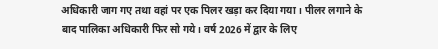अधिकारी जाग गए तथा वहां पर एक पिलर खड़ा कर दिया गया । पीलर लगाने के बाद पालिका अधिकारी फिर सो गये। वर्ष 2026 में द्वार के लिए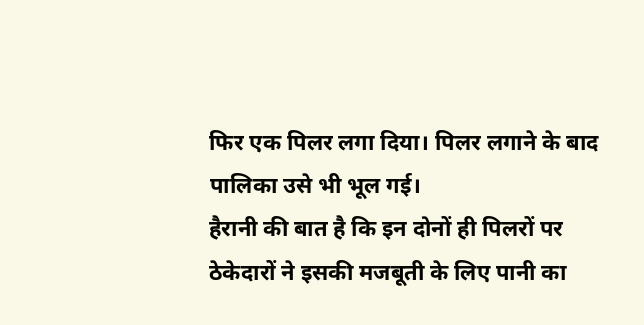फिर एक पिलर लगा दिया। पिलर लगाने के बाद पालिका उसे भी भूल गई।
हैरानी की बात है कि इन दोनों ही पिलरों पर ठेकेदारों ने इसकी मजबूती के लिए पानी का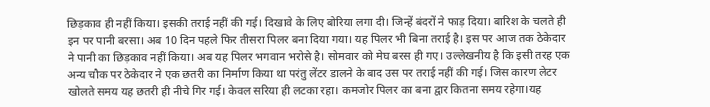छिड़काव ही नहीं किया। इसकी तराई नहीं की गई। दिखावे के लिए बोरिया लगा दी। जिन्हें बंदरों ने फाड़ दिया। बारिश के चलते ही इन पर पानी बरसा। अब 10 दिन पहले फिर तीसरा पिलर बना दिया गया। यह पिलर भी बिना तराई है। इस पर आज तक ठेकेदार ने पानी का छिड़काव नहीं किया। अब यह पिलर भगवान भरोसे है। सोमवार को मेघ बरस ही गए। उल्लेखनीय है कि इसी तरह एक अन्य चौक पर ठेकेदार ने एक छतरी का निर्माण किया था परंतु लेंटर डालने के बाद उस पर तराई नहीं की गई। जिस कारण लेटर खोलते समय यह छतरी ही नीचे गिर गई। केवल सरिया ही लटका रहा। कमजोर पिलर का बना द्वार कितना समय रहेगा।यह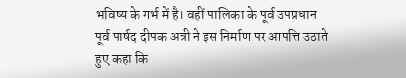भविष्य के गर्भ में है। वहीं पालिका के पूर्व उपप्रधान पूर्व पार्षद दीपक अत्री ने इस निर्माण पर आपत्ति उठाते हुए कहा कि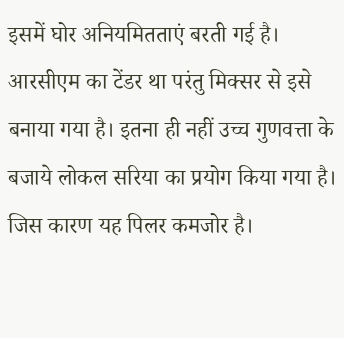इसमें घोर अनियमितताएं बरती गई है। आरसीएम का टेंडर था परंतु मिक्सर से इसे बनाया गया है। इतना ही नहीं उच्च गुणवत्ता के बजाये लोकल सरिया का प्रयोग किया गया है। जिस कारण यह पिलर कमजोर है।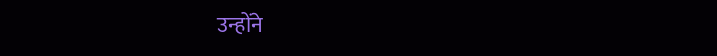उन्होंने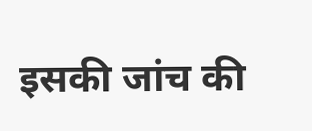इसकी जांच की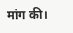मांग की।